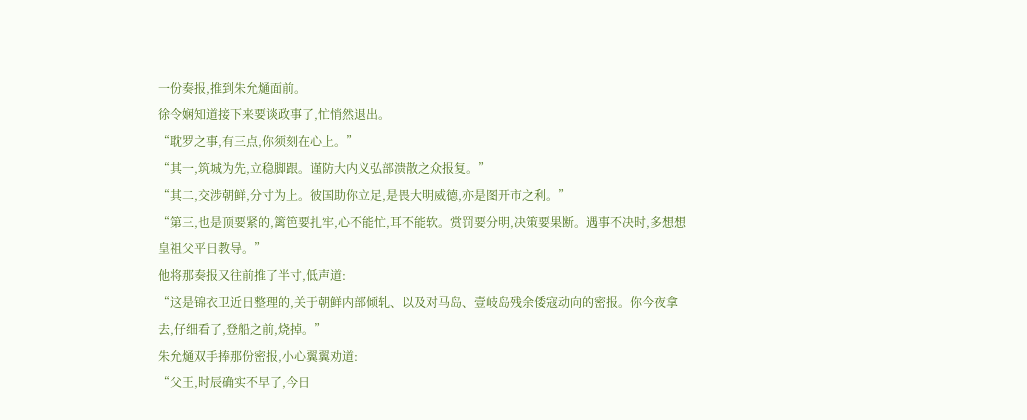一份奏报,推到朱允熥面前。
徐令娴知道接下来要谈政事了,忙悄然退出。
“耽罗之事,有三点,你须刻在心上。”
“其一,筑城为先,立稳脚跟。谨防大内义弘部溃散之众报复。”
“其二,交涉朝鲜,分寸为上。彼国助你立足,是畏大明威德,亦是图开市之利。”
“第三,也是顶要紧的,篱笆要扎牢,心不能忙,耳不能软。赏罚要分明,决策要果断。遇事不决时,多想想皇祖父平日教导。”
他将那奏报又往前推了半寸,低声道:
“这是锦衣卫近日整理的,关于朝鲜内部倾轧、以及对马岛、壹岐岛残余倭寇动向的密报。你今夜拿去,仔细看了,登船之前,烧掉。”
朱允熥双手捧那份密报,小心翼翼劝道:
“父王,时辰确实不早了,今日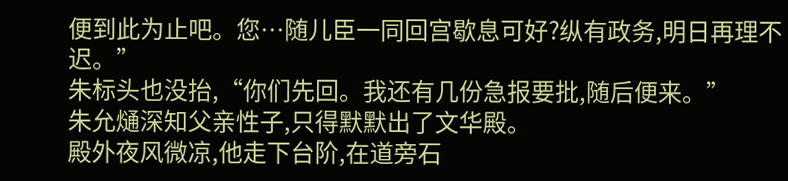便到此为止吧。您…随儿臣一同回宫歇息可好?纵有政务,明日再理不迟。”
朱标头也没抬,“你们先回。我还有几份急报要批,随后便来。”
朱允熥深知父亲性子,只得默默出了文华殿。
殿外夜风微凉,他走下台阶,在道旁石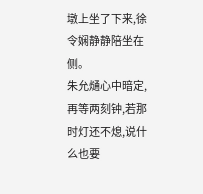墩上坐了下来,徐令娴静静陪坐在侧。
朱允熥心中暗定,再等两刻钟,若那时灯还不熄,说什么也要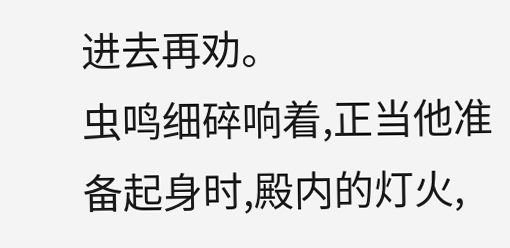进去再劝。
虫鸣细碎响着,正当他准备起身时,殿内的灯火,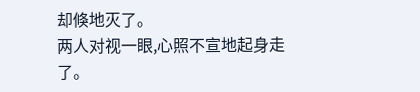却倏地灭了。
两人对视一眼,心照不宣地起身走了。